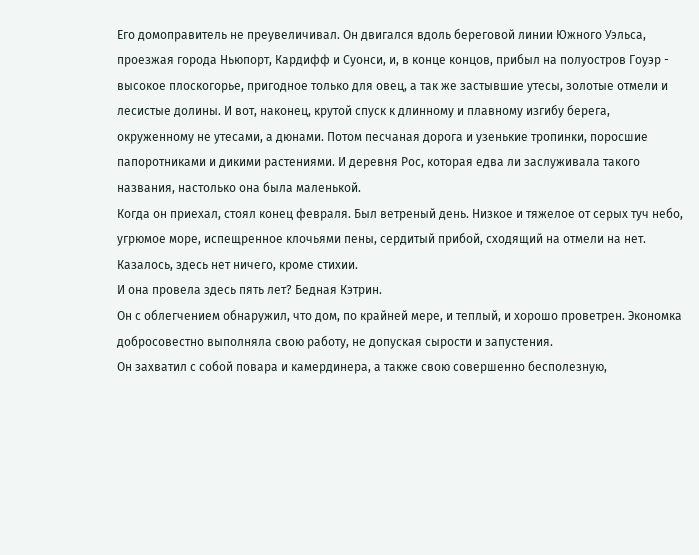Его домоправитель не преувеличивал. Он двигался вдоль береговой линии Южного Уэльса, проезжая города Ньюпорт, Кардифф и Суонси, и, в конце концов, прибыл на полуостров Гоуэр - высокое плоскогорье, пригодное только для овец, а так же застывшие утесы, золотые отмели и лесистые долины. И вот, наконец, крутой спуск к длинному и плавному изгибу берега, окруженному не утесами, а дюнами. Потом песчаная дорога и узенькие тропинки, поросшие папоротниками и дикими растениями. И деревня Рос, которая едва ли заслуживала такого названия, настолько она была маленькой.
Когда он приехал, стоял конец февраля. Был ветреный день. Низкое и тяжелое от серых туч небо, угрюмое море, испещренное клочьями пены, сердитый прибой, сходящий на отмели на нет. Казалось, здесь нет ничего, кроме стихии.
И она провела здесь пять лет? Бедная Кэтрин.
Он с облегчением обнаружил, что дом, по крайней мере, и теплый, и хорошо проветрен. Экономка добросовестно выполняла свою работу, не допуская сырости и запустения.
Он захватил с собой повара и камердинера, а также свою совершенно бесполезную,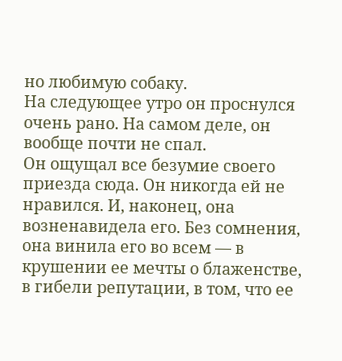но любимую собаку.
На следующее утро он проснулся очень рано. На самом деле, он вообще почти не спал.
Он ощущал все безумие своего приезда сюда. Он никогда ей не нравился. И, наконец, она возненавидела его. Без сомнения, она винила его во всем — в крушении ее мечты о блаженстве, в гибели репутации, в том, что ее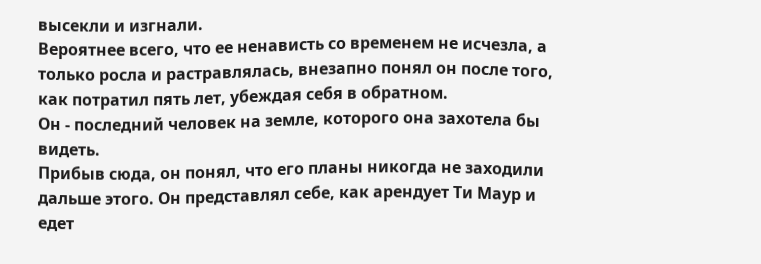высекли и изгнали.
Вероятнее всего, что ее ненависть со временем не исчезла, а только росла и растравлялась, внезапно понял он после того, как потратил пять лет, убеждая себя в обратном.
Он - последний человек на земле, которого она захотела бы видеть.
Прибыв сюда, он понял, что его планы никогда не заходили дальше этого. Он представлял себе, как арендует Ти Маур и едет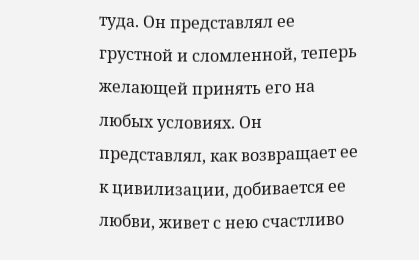туда. Он представлял ее грустной и сломленной, теперь желающей принять его на любых условиях. Он представлял, как возвращает ее к цивилизации, добивается ее любви, живет с нею счастливо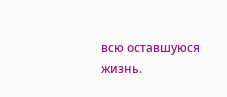всю оставшуюся жизнь.